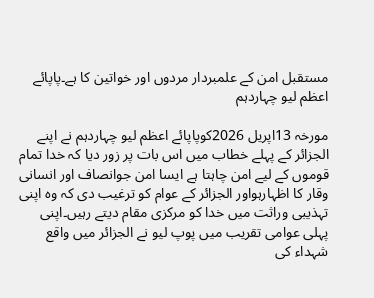مستقبل امن کے علمبردار مردوں اور خواتین کا ہے۔پاپائے اعظم لیو چہاردہم

مورخہ 13اپریل 2026کوپاپائے اعظم لیو چہاردہم نے اپنے الجزائر کے پہلے خطاب میں اس بات پر زور دیا کہ خدا تمام قوموں کے لیے امن چاہتا ہے ایسا امن جوانصاف اور انسانی وقار کا اظہارہواور الجزائر کے عوام کو ترغیب دی کہ وہ اپنی تہذیبی وراثت میں خدا کو مرکزی مقام دیتے رہیں۔اپنی پہلی عوامی تقریب میں پوپ لیو نے الجزائر میں واقع شہداء کی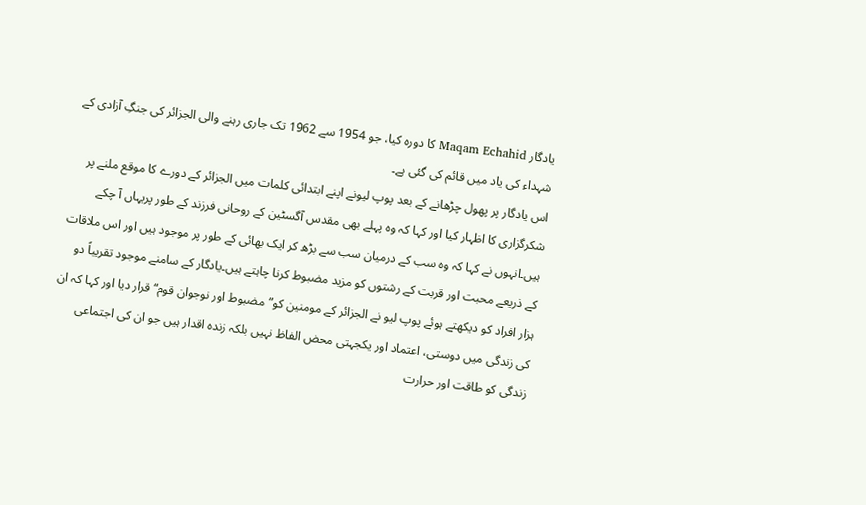یادگار Maqam Echahid کا دورہ کیا، جو 1954 سے 1962 تک جاری رہنے والی الجزائر کی جنگِ آزادی کے شہداء کی یاد میں قائم کی گئی ہے۔
اس یادگار پر پھول چڑھانے کے بعد پوپ لیونے اپنے ابتدائی کلمات میں الجزائر کے دورے کا موقع ملنے پر شکرگزاری کا اظہار کیا اور کہا کہ وہ پہلے بھی مقدس آگسٹین کے روحانی فرزند کے طور پریہاں آ چکے ہیں۔انہوں نے کہا کہ وہ سب کے درمیان سب سے بڑھ کر ایک بھائی کے طور پر موجود ہیں اور اس ملاقات کے ذریعے محبت اور قربت کے رشتوں کو مزید مضبوط کرنا چاہتے ہیں۔یادگار کے سامنے موجود تقریباً دو ہزار افراد کو دیکھتے ہوئے پوپ لیو نے الجزائر کے مومنین کو”مضبوط اور نوجوان قوم“قرار دیا اور کہا کہ ان کی زندگی میں دوستی، اعتماد اور یکجہتی محض الفاظ نہیں بلکہ زندہ اقدار ہیں جو ان کی اجتماعی زندگی کو طاقت اور حرارت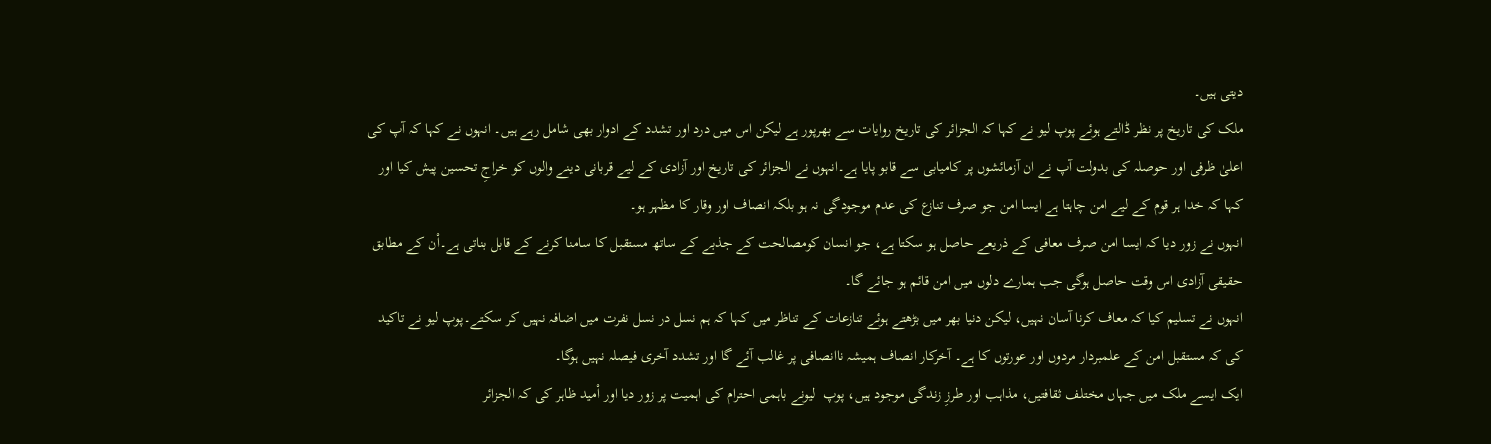دیتی ہیں۔
ملک کی تاریخ پر نظر ڈالتے ہوئے پوپ لیو نے کہا کہ الجزائر کی تاریخ روایات سے بھرپور ہے لیکن اس میں درد اور تشدد کے ادوار بھی شامل رہے ہیں۔ انہوں نے کہا کہ آپ کی اعلیٰ ظرفی اور حوصلہ کی بدولت آپ نے ان آزمائشوں پر کامیابی سے قابو پایا ہے۔انہوں نے الجزائر کی تاریخ اور آزادی کے لیے قربانی دینے والوں کو خراجِ تحسین پیش کیا اور کہا کہ خدا ہر قوم کے لیے امن چاہتا ہے ایسا امن جو صرف تنازع کی عدم موجودگی نہ ہو بلکہ انصاف اور وقار کا مظہر ہو۔
انہوں نے زور دیا کہ ایسا امن صرف معافی کے ذریعے حاصل ہو سکتا ہے، جو انسان کومصالحت کے جذبے کے ساتھ مستقبل کا سامنا کرنے کے قابل بناتی ہے۔اْن کے مطابق حقیقی آزادی اس وقت حاصل ہوگی جب ہمارے دلوں میں امن قائم ہو جائے گا۔
انہوں نے تسلیم کیا کہ معاف کرنا آسان نہیں، لیکن دنیا بھر میں بڑھتے ہوئے تنازعات کے تناظر میں کہا کہ ہم نسل در نسل نفرت میں اضافہ نہیں کر سکتے۔پوپ لیو نے تاکید کی کہ مستقبل امن کے علمبردار مردوں اور عورتوں کا ہے۔ آخرکار انصاف ہمیشہ ناانصافی پر غالب آئے گا اور تشدد آخری فیصلہ نہیں ہوگا۔
ایک ایسے ملک میں جہاں مختلف ثقافتیں، مذاہب اور طرزِ زندگی موجود ہیں، پوپ  لیونے باہمی احترام کی اہمیت پر زور دیا اور اْمید ظاہر کی کہ الجزائر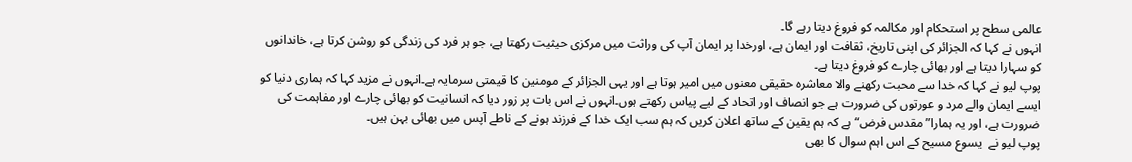عالمی سطح پر استحکام اور مکالمہ کو فروغ دیتا رہے گا۔
انہوں نے کہا کہ الجزائر کی اپنی تاریخ، ثقافت اور ایمان ہے، اورخدا پر ایمان آپ کی وراثت میں مرکزی حیثیت رکھتا ہے، جو ہر فرد کی زندگی کو روشن کرتا ہے، خاندانوں کو سہارا دیتا ہے اور بھائی چارے کو فروغ دیتا ہے۔
پوپ لیو نے کہا کہ خدا سے محبت رکھنے والا معاشرہ حقیقی معنوں میں امیر ہوتا ہے اور یہی الجزائر کے مومنین کا قیمتی سرمایہ ہے۔انہوں نے مزید کہا کہ ہماری دنیا کو ایسے ایمان والے مرد و عورتوں کی ضرورت ہے جو انصاف اور اتحاد کے لیے پیاس رکھتے ہوں۔انہوں نے اس بات پر زور دیا کہ انسانیت کو بھائی چارے اور مفاہمت کی ضرورت ہے، اور یہ ہمارا”مقدس فرض“ہے کہ ہم یقین کے ساتھ اعلان کریں کہ ہم سب ایک خدا کے فرزند ہونے کے ناطے آپس میں بھائی بہن ہیں۔
پوپ لیو نے  یسوع مسیح کے اس اہم سوال کا بھی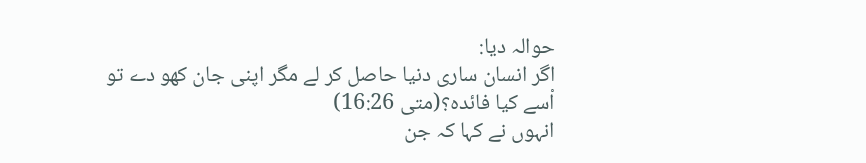حوالہ دیا:
اگر انسان ساری دنیا حاصل کر لے مگر اپنی جان کھو دے تو اْسے کیا فائدہ؟(متی 16:26)
انہوں نے کہا کہ جن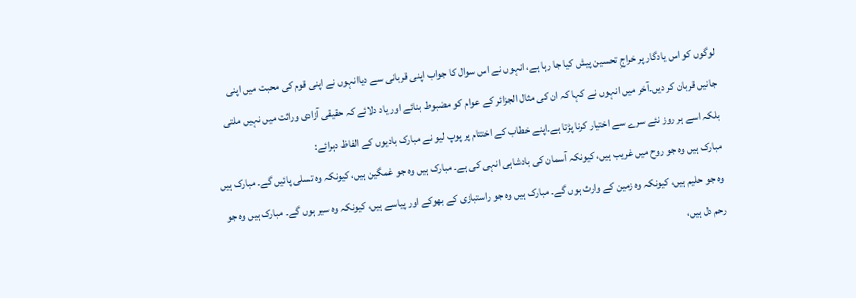لوگوں کو اس یادگار پر خراجِ تحسین پیش کیا جا رہا ہے، انہوں نے اس سوال کا جواب اپنی قربانی سے دیاانہوں نے اپنی قوم کی محبت میں اپنی جانیں قربان کر دیں۔آخر میں انہوں نے کہا کہ ان کی مثال الجزائر کے عوام کو مضبوط بنائے اور یاد دلائے کہ حقیقی آزادی وراثت میں نہیں ملتی بلکہ اسے ہر روز نئے سرے سے اختیار کرنا پڑتا ہے۔اپنے خطاب کے اختتام پر پوپ لیو نے مبارک بادیوں کے الفاظ دہرائے:
مبارک ہیں وہ جو روح میں غریب ہیں، کیونکہ آسمان کی بادشاہی انہی کی ہے۔ مبارک ہیں وہ جو غمگین ہیں، کیونکہ وہ تسلی پائیں گے۔ مبارک ہیں وہ جو حلیم ہیں، کیونکہ وہ زمین کے وارث ہوں گے۔ مبارک ہیں وہ جو راستبازی کے بھوکے اور پیاسے ہیں، کیونکہ وہ سیر ہوں گے۔ مبارک ہیں وہ جو رحم دل ہیں،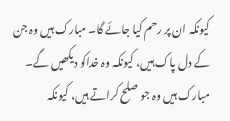کیونکہ ان پر رحم کیا جائے گا۔ مبارک ہیں وہ جن کے دل پاک ہیں، کیونکہ وہ خداکو دیکھیں گے۔ مبارک ہیں وہ جو صلح کراتے ہیں، کیونکہ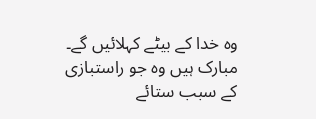وہ خدا کے بیٹے کہلائیں گے۔ مبارک ہیں وہ جو راستبازی کے سبب ستائے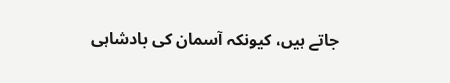جاتے ہیں، کیونکہ آسمان کی بادشاہی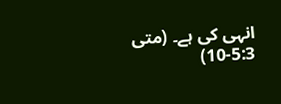انہی کی ہے۔ (متی 5:3-10)